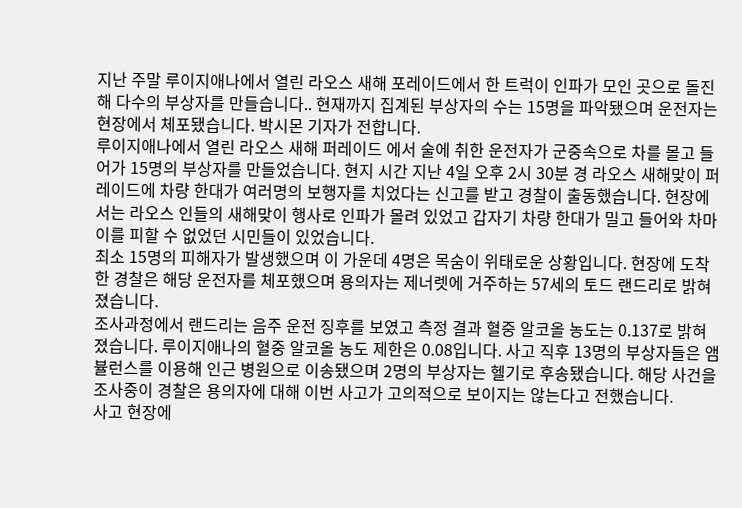지난 주말 루이지애나에서 열린 라오스 새해 포레이드에서 한 트럭이 인파가 모인 곳으로 돌진해 다수의 부상자를 만들습니다.. 현재까지 집계된 부상자의 수는 15명을 파악됐으며 운전자는 현장에서 체포됐습니다. 박시몬 기자가 전합니다.
루이지애나에서 열린 라오스 새해 퍼레이드 에서 술에 취한 운전자가 군중속으로 차를 몰고 들어가 15명의 부상자를 만들었습니다. 현지 시간 지난 4일 오후 2시 30분 경 라오스 새해맞이 퍼레이드에 차량 한대가 여러명의 보행자를 치었다는 신고를 받고 경찰이 출동했습니다. 현장에서는 라오스 인들의 새해맞이 행사로 인파가 몰려 있었고 갑자기 차량 한대가 밀고 들어와 차마 이를 피할 수 없었던 시민들이 있었습니다.
최소 15명의 피해자가 발생했으며 이 가운데 4명은 목숨이 위태로운 상황입니다. 현장에 도착한 경찰은 해당 운전자를 체포했으며 용의자는 제너렛에 거주하는 57세의 토드 랜드리로 밝혀졌습니다.
조사과정에서 랜드리는 음주 운전 징후를 보였고 측정 결과 혈중 알코올 농도는 0.137로 밝혀졌습니다. 루이지애나의 혈중 알코올 농도 제한은 0.08입니다. 사고 직후 13명의 부상자들은 앰뷸런스를 이용해 인근 병원으로 이송됐으며 2명의 부상자는 헬기로 후송됐습니다. 해당 사건을 조사중이 경찰은 용의자에 대해 이번 사고가 고의적으로 보이지는 않는다고 전했습니다.
사고 현장에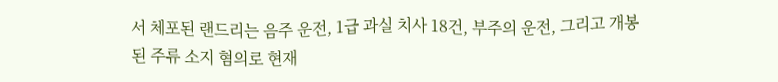서 체포된 랜드리는 음주 운전, 1급 과실 치사 18건, 부주의 운전, 그리고 개봉된 주류 소지 혐의로 현재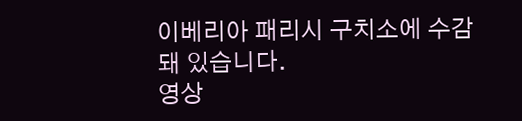이베리아 패리시 구치소에 수감돼 있습니다.
영상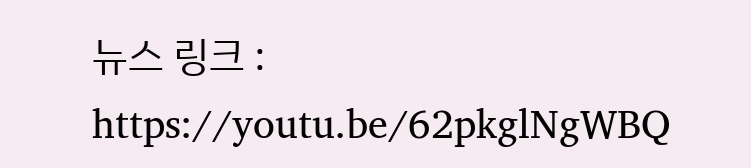뉴스 링크 : https://youtu.be/62pkglNgWBQ